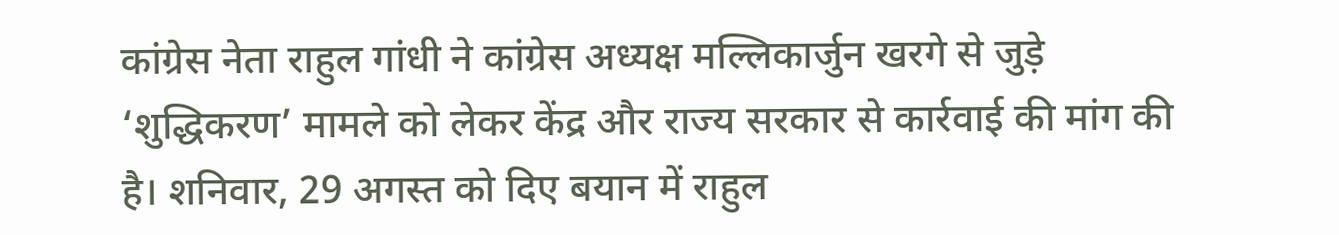कांग्रेस नेता राहुल गांधी ने कांग्रेस अध्यक्ष मल्लिकार्जुन खरगे से जुड़े ‘शुद्धिकरण’ मामले को लेकर केंद्र और राज्य सरकार से कार्रवाई की मांग की है। शनिवार, 29 अगस्त को दिए बयान में राहुल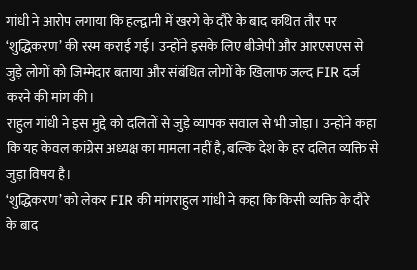गांधी ने आरोप लगाया कि हल्द्वानी में खरगे के दौरे के बाद कथित तौर पर ‘शुद्धिकरण’ की रस्म कराई गई। उन्होंने इसके लिए बीजेपी और आरएसएस से जुड़े लोगों को जिम्मेदार बताया और संबंधित लोगों के खिलाफ जल्द FIR दर्ज करने की मांग की।
राहुल गांधी ने इस मुद्दे को दलितों से जुड़े व्यापक सवाल से भी जोड़ा। उन्होंने कहा कि यह केवल कांग्रेस अध्यक्ष का मामला नहीं है, बल्कि देश के हर दलित व्यक्ति से जुड़ा विषय है।
‘शुद्धिकरण’ को लेकर FIR की मांगराहुल गांधी ने कहा कि किसी व्यक्ति के दौरे के बाद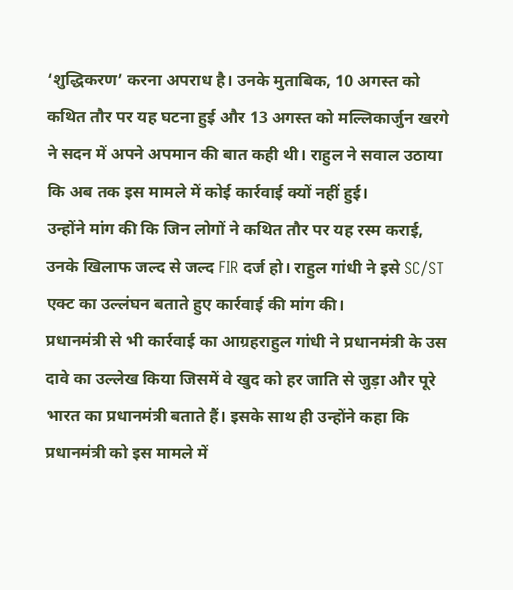‘शुद्धिकरण’ करना अपराध है। उनके मुताबिक, 10 अगस्त को कथित तौर पर यह घटना हुई और 13 अगस्त को मल्लिकार्जुन खरगे ने सदन में अपने अपमान की बात कही थी। राहुल ने सवाल उठाया कि अब तक इस मामले में कोई कार्रवाई क्यों नहीं हुई।
उन्होंने मांग की कि जिन लोगों ने कथित तौर पर यह रस्म कराई, उनके खिलाफ जल्द से जल्द FIR दर्ज हो। राहुल गांधी ने इसे SC/ST एक्ट का उल्लंघन बताते हुए कार्रवाई की मांग की।
प्रधानमंत्री से भी कार्रवाई का आग्रहराहुल गांधी ने प्रधानमंत्री के उस दावे का उल्लेख किया जिसमें वे खुद को हर जाति से जुड़ा और पूरे भारत का प्रधानमंत्री बताते हैं। इसके साथ ही उन्होंने कहा कि प्रधानमंत्री को इस मामले में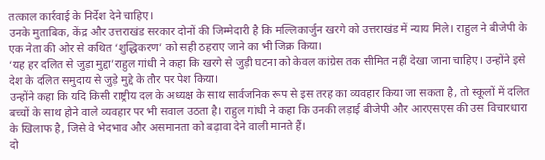तत्काल कार्रवाई के निर्देश देने चाहिए।
उनके मुताबिक, केंद्र और उत्तराखंड सरकार दोनों की जिम्मेदारी है कि मल्लिकार्जुन खरगे को उत्तराखंड में न्याय मिले। राहुल ने बीजेपी के एक नेता की ओर से कथित ‘शुद्धिकरण’ को सही ठहराए जाने का भी जिक्र किया।
‘यह हर दलित से जुड़ा मुद्दा’राहुल गांधी ने कहा कि खरगे से जुड़ी घटना को केवल कांग्रेस तक सीमित नहीं देखा जाना चाहिए। उन्होंने इसे देश के दलित समुदाय से जुड़े मुद्दे के तौर पर पेश किया।
उन्होंने कहा कि यदि किसी राष्ट्रीय दल के अध्यक्ष के साथ सार्वजनिक रूप से इस तरह का व्यवहार किया जा सकता है, तो स्कूलों में दलित बच्चों के साथ होने वाले व्यवहार पर भी सवाल उठता है। राहुल गांधी ने कहा कि उनकी लड़ाई बीजेपी और आरएसएस की उस विचारधारा के खिलाफ है, जिसे वे भेदभाव और असमानता को बढ़ावा देने वाली मानते हैं।
दो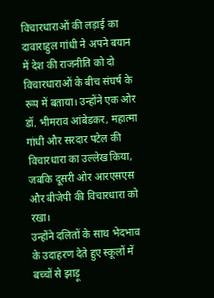विचारधाराओं की लड़ाई का दावाराहुल गांधी ने अपने बयान में देश की राजनीति को दो विचारधाराओं के बीच संघर्ष के रूप में बताया। उन्होंने एक ओर डॉ. भीमराव आंबेडकर, महात्मा गांधी और सरदार पटेल की विचारधारा का उल्लेख किया, जबकि दूसरी ओर आरएसएस और बीजेपी की विचारधारा को रखा।
उन्होंने दलितों के साथ भेदभाव के उदाहरण देते हुए स्कूलों में बच्चों से झाड़ू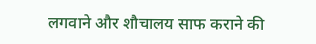लगवाने और शौचालय साफ कराने की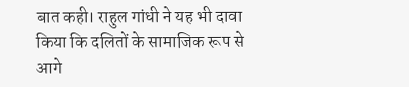बात कही। राहुल गांधी ने यह भी दावा किया कि दलितों के सामाजिक रूप से आगे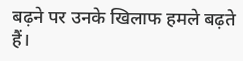बढ़ने पर उनके खिलाफ हमले बढ़ते हैं।